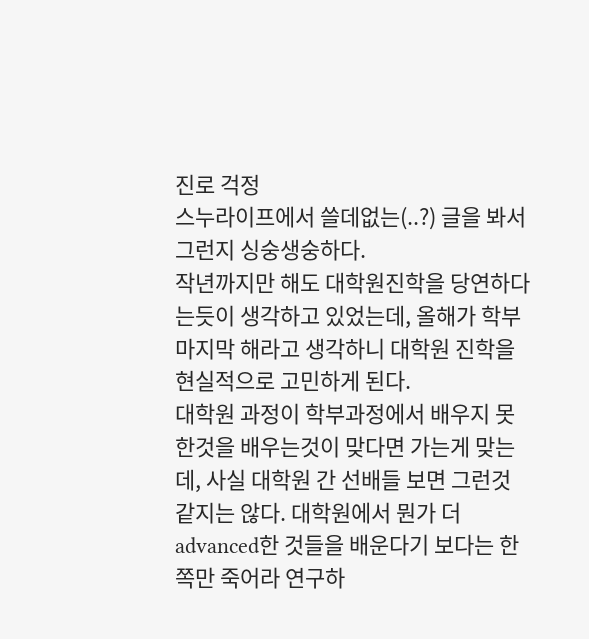진로 걱정
스누라이프에서 쓸데없는(..?) 글을 봐서 그런지 싱숭생숭하다.
작년까지만 해도 대학원진학을 당연하다는듯이 생각하고 있었는데, 올해가 학부 마지막 해라고 생각하니 대학원 진학을 현실적으로 고민하게 된다.
대학원 과정이 학부과정에서 배우지 못한것을 배우는것이 맞다면 가는게 맞는데, 사실 대학원 간 선배들 보면 그런것 같지는 않다. 대학원에서 뭔가 더 advanced한 것들을 배운다기 보다는 한쪽만 죽어라 연구하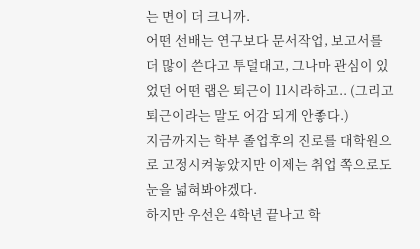는 면이 더 크니까.
어떤 선배는 연구보다 문서작업, 보고서를 더 많이 쓴다고 투덜대고, 그나마 관심이 있었던 어떤 랩은 퇴근이 11시라하고.. (그리고 퇴근이라는 말도 어감 되게 안좋다.)
지금까지는 학부 졸업후의 진로를 대학원으로 고정시켜놓았지만 이제는 취업 쪽으로도 눈을 넓혀봐야겠다.
하지만 우선은 4학년 끝나고 학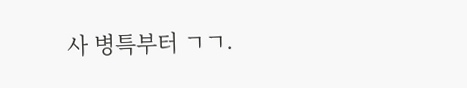사 병특부터 ㄱㄱ.